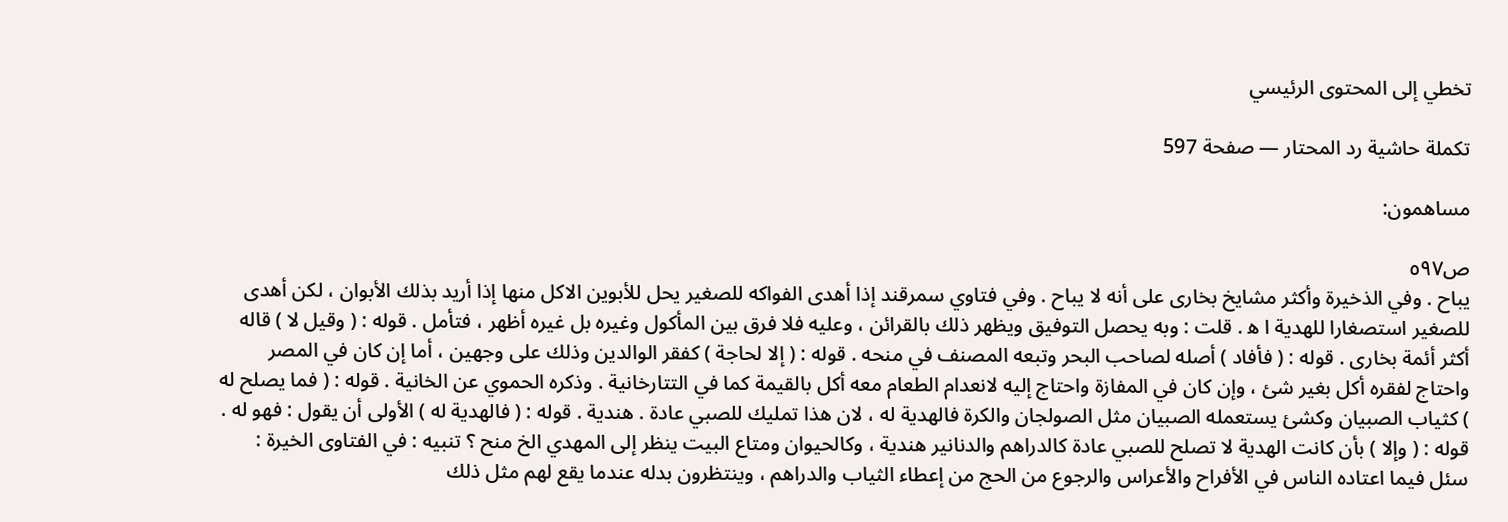تخطي إلى المحتوى الرئيسي

تكملة حاشية رد المحتار — صفحة 597

مساهمون:

ص٥٩٧
يباح . وفي الذخيرة وأكثر مشايخ بخارى على أنه لا يباح . وفي فتاوي سمرقند إذا أهدى الفواكه للصغير يحل للأبوين الاكل منها إذا أريد بذلك الأبوان ، لكن أهدى للصغير استصغارا للهدية ا ه‍ . قلت : وبه يحصل التوفيق ويظهر ذلك بالقرائن ، وعليه فلا فرق بين المأكول وغيره بل غيره أظهر ، فتأمل . قوله : ( وقيل لا ) قاله أكثر أئمة بخارى . قوله : ( فأفاد ) أصله لصاحب البحر وتبعه المصنف في منحه . قوله : ( إلا لحاجة ) كفقر الوالدين وذلك على وجهين ، أما إن كان في المصر واحتاج لفقره أكل بغير شئ ، وإن كان في المفازة واحتاج إليه لانعدام الطعام معه أكل بالقيمة كما في التتارخانية . وذكره الحموي عن الخانية . قوله : ( فما يصلح له ) كثياب الصبيان وكشئ يستعمله الصبيان مثل الصولجان والكرة فالهدية له ، لان هذا تمليك للصبي عادة . هندية . قوله : ( فالهدية له ) الأولى أن يقول : فهو له . قوله : ( وإلا ) بأن كانت الهدية لا تصلح للصبي عادة كالدراهم والدنانير هندية ، وكالحيوان ومتاع البيت ينظر إلى المهدي الخ منح ؟ تنبيه : في الفتاوى الخيرة : سئل فيما اعتاده الناس في الأفراح والأعراس والرجوع من الحج من إعطاء الثياب والدراهم ، وينتظرون بدله عندما يقع لهم مثل ذلك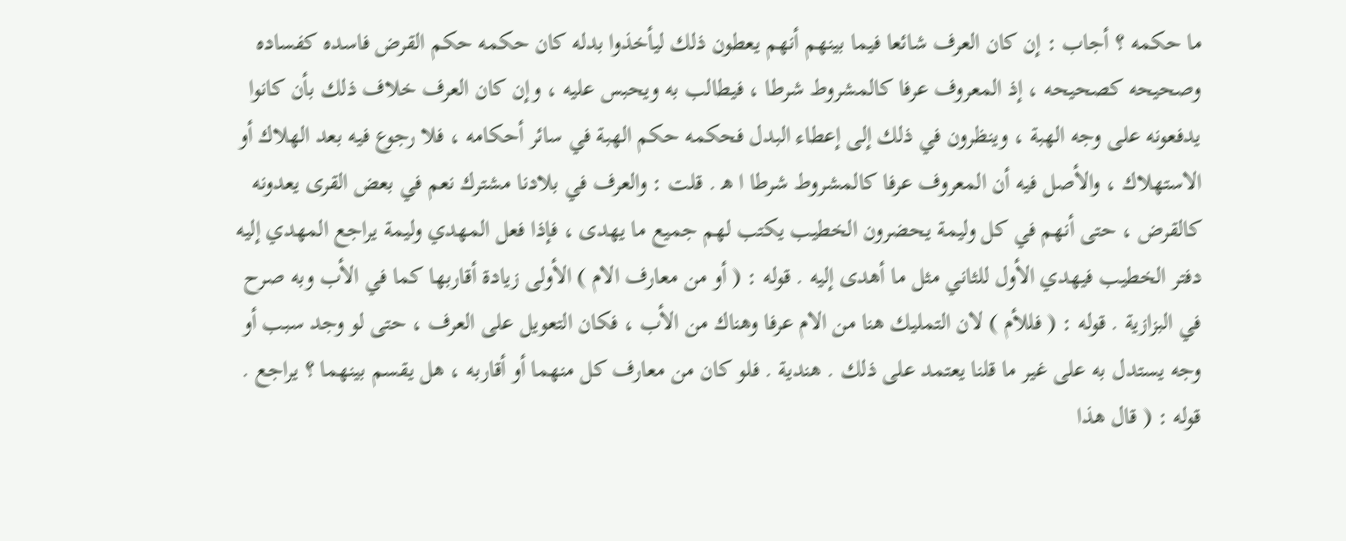ما حكمه ؟ أجاب : إن كان العرف شائعا فيما بينهم أنهم يعطون ذلك ليأخذوا بدله كان حكمه حكم القرض فاسده كفساده وصحيحه كصحيحه ، إذ المعروف عرفا كالمشروط شرطا ، فيطالب به ويحبس عليه ، وإن كان العرف خلاف ذلك بأن كانوا يدفعونه على وجه الهبة ، وينظرون في ذلك إلى إعطاء البدل فحكمه حكم الهبة في سائر أحكامه ، فلا رجوع فيه بعد الهلاك أو الاستهلاك ، والأصل فيه أن المعروف عرفا كالمشروط شرطا ا ه‍ . قلت : والعرف في بلادنا مشترك نعم في بعض القرى يعدونه كالقرض ، حتى أنهم في كل وليمة يحضرون الخطيب يكتب لهم جميع ما يهدى ، فإذا فعل المهدي وليمة يراجع المهدي إليه دفتر الخطيب فيهدي الأول للثاني مثل ما أهدى إليه . قوله : ( أو من معارف الام ) الأولى زيادة أقاربها كما في الأب وبه صرح في البزازية . قوله : ( فللأم ) لان التمليك هنا من الام عرفا وهناك من الأب ، فكان التعويل على العرف ، حتى لو وجد سبب أو وجه يستدل به على غير ما قلنا يعتمد على ذلك . هندية . فلو كان من معارف كل منهما أو أقاربه ، هل يقسم بينهما ؟ يراجع . قوله : ( قال هذا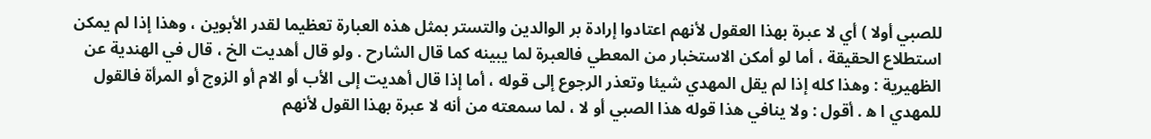للصبي أولا ) أي لا عبرة بهذا العقول لأنهم اعتادوا إرادة بر الوالدين والتستر بمثل هذه العبارة تعظيما لقدر الأبوين ، وهذا إذا لم يمكن استطلاع الحقيقة ، أما لو أمكن الاستخبار من المعطي فالعبرة لما يبينه كما قال الشارح . ولو قال أهديت الخ ، قال في الهندية عن الظهيرية : وهذا كله إذا لم يقل المهدي شيئا وتعذر الرجوع إلى قوله ، أما إذا قال أهديت إلى الأب أو الام أو الزوج أو المرأة فالقول للمهدي ا ه‍ . أقول : ولا ينافي هذا قوله هذا الصبي أو لا ، لما سمعته من أنه لا عبرة بهذا القول لأنهم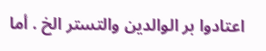اعتادوا بر الوالدين والتستر الخ . أما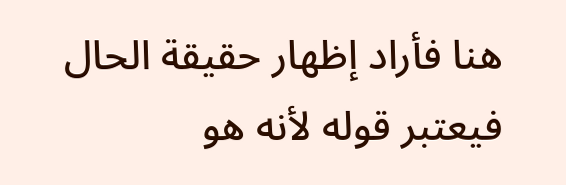هنا فأراد إظهار حقيقة الحال فيعتبر قوله لأنه هو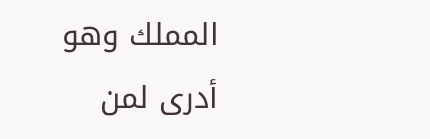المملك وهو أدرى لمن